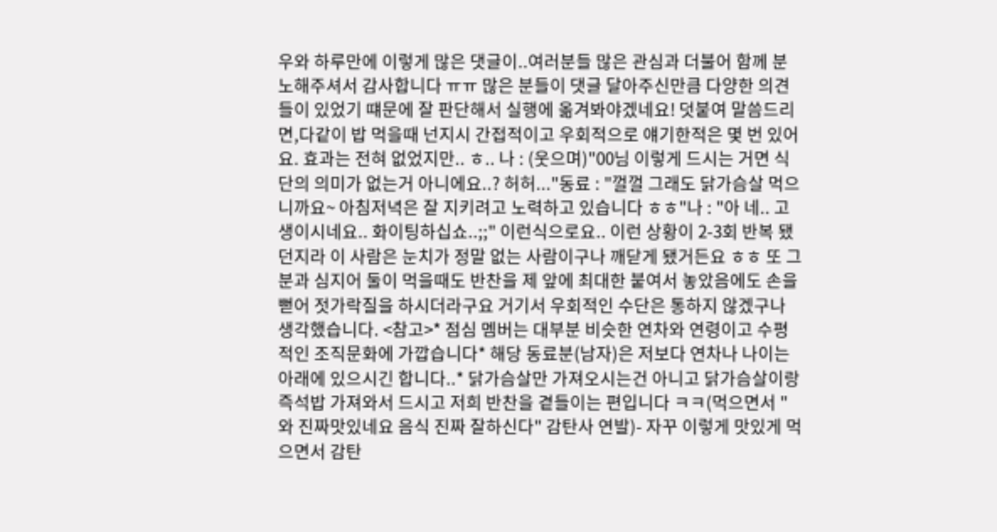우와 하루만에 이렇게 많은 댓글이..여러분들 많은 관심과 더불어 함께 분노해주셔서 감사합니다 ㅠㅠ 많은 분들이 댓글 달아주신만큼 다양한 의견들이 있었기 떄문에 잘 판단해서 실행에 옮겨봐야겠네요! 덧붙여 말씀드리면,다같이 밥 먹을때 넌지시 간접적이고 우회적으로 얘기한적은 몇 번 있어요. 효과는 전혀 없었지만.. ㅎ.. 나 : (웃으며)"00님 이렇게 드시는 거면 식단의 의미가 없는거 아니에요..? 허허..."동료 : "껄껄 그래도 닭가슴살 먹으니까요~ 아침저녁은 잘 지키려고 노력하고 있습니다 ㅎㅎ"나 : "아 네.. 고생이시네요.. 화이팅하십쇼..;;" 이런식으로요.. 이런 상황이 2-3회 반복 됐던지라 이 사람은 눈치가 정말 없는 사람이구나 깨닫게 됐거든요 ㅎㅎ 또 그 분과 심지어 둘이 먹을때도 반찬을 제 앞에 최대한 붙여서 놓았음에도 손을 뻗어 젓가락질을 하시더라구요 거기서 우회적인 수단은 통하지 않겠구나 생각했습니다. <참고>* 점심 멤버는 대부분 비슷한 연차와 연령이고 수평적인 조직문화에 가깝습니다* 해당 동료분(남자)은 저보다 연차나 나이는 아래에 있으시긴 합니다..* 닭가슴살만 가져오시는건 아니고 닭가슴살이랑 즉석밥 가져와서 드시고 저희 반찬을 곁들이는 편입니다 ㅋㅋ(먹으면서 "와 진짜맛있네요 음식 진짜 잘하신다" 감탄사 연발)- 자꾸 이렇게 맛있게 먹으면서 감탄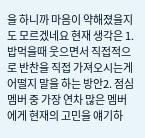을 하니까 마음이 약해졌을지도 모르겠네요 현재 생각은 1. 밥먹을때 웃으면서 직접적으로 반찬을 직접 가져오시는게 어떨지 말을 하는 방안2. 점심 멤버 중 가장 연차 많은 멤버에게 현재의 고민을 얘기하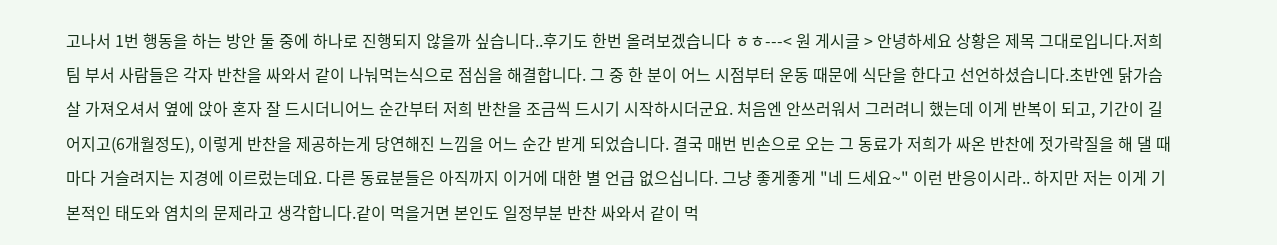고나서 1번 행동을 하는 방안 둘 중에 하나로 진행되지 않을까 싶습니다..후기도 한번 올려보겠습니다 ㅎㅎ---< 원 게시글 > 안녕하세요 상황은 제목 그대로입니다.저희 팀 부서 사람들은 각자 반찬을 싸와서 같이 나눠먹는식으로 점심을 해결합니다. 그 중 한 분이 어느 시점부터 운동 때문에 식단을 한다고 선언하셨습니다.초반엔 닭가슴살 가져오셔서 옆에 앉아 혼자 잘 드시더니어느 순간부터 저희 반찬을 조금씩 드시기 시작하시더군요. 처음엔 안쓰러워서 그러려니 했는데 이게 반복이 되고, 기간이 길어지고(6개월정도), 이렇게 반찬을 제공하는게 당연해진 느낌을 어느 순간 받게 되었습니다. 결국 매번 빈손으로 오는 그 동료가 저희가 싸온 반찬에 젓가락질을 해 댈 때마다 거슬려지는 지경에 이르렀는데요. 다른 동료분들은 아직까지 이거에 대한 별 언급 없으십니다. 그냥 좋게좋게 "네 드세요~" 이런 반응이시라.. 하지만 저는 이게 기본적인 태도와 염치의 문제라고 생각합니다.같이 먹을거면 본인도 일정부분 반찬 싸와서 같이 먹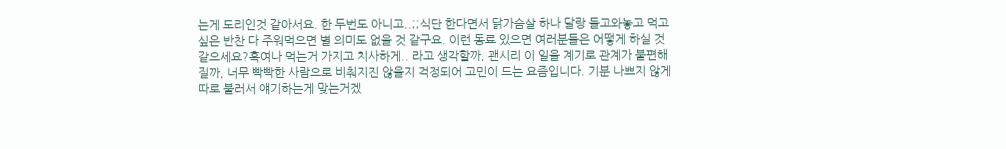는게 도리인것 같아서요. 한 두번도 아니고..;;식단 한다면서 닭가슴살 하나 달랑 들고와놓고 먹고 싶은 반찬 다 주워먹으면 별 의미도 없을 것 같구요. 이런 동료 있으면 여러분들은 어떻게 하실 것 같으세요?혹여나 먹는거 가지고 치사하게.. 라고 생각할까, 괜시리 이 일을 계기로 관계가 불편해질까, 너무 빡빡한 사람으로 비춰지진 않을지 걱정되어 고민이 드는 요즘입니다. 기분 나쁘지 않게 따로 불러서 얘기하는게 맞는거겠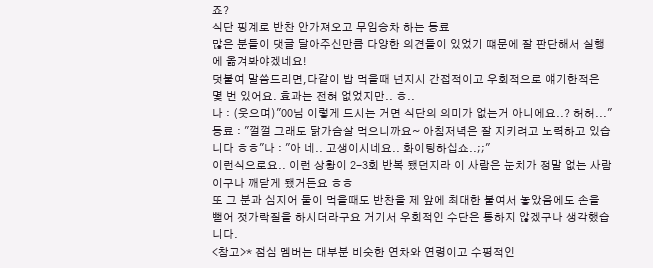죠?
식단 핑계로 반찬 안가져오고 무임승차 하는 동료
많은 분들이 댓글 달아주신만큼 다양한 의견들이 있었기 떄문에 잘 판단해서 실행에 옮겨봐야겠네요!
덧붙여 말씀드리면,다같이 밥 먹을때 넌지시 간접적이고 우회적으로 얘기한적은 몇 번 있어요. 효과는 전혀 없었지만.. ㅎ..
나 : (웃으며)"00님 이렇게 드시는 거면 식단의 의미가 없는거 아니에요..? 허허..."동료 : "껄껄 그래도 닭가슴살 먹으니까요~ 아침저녁은 잘 지키려고 노력하고 있습니다 ㅎㅎ"나 : "아 네.. 고생이시네요.. 화이팅하십쇼..;;"
이런식으로요.. 이런 상황이 2-3회 반복 됐던지라 이 사람은 눈치가 정말 없는 사람이구나 깨닫게 됐거든요 ㅎㅎ
또 그 분과 심지어 둘이 먹을때도 반찬을 제 앞에 최대한 붙여서 놓았음에도 손을 뻗어 젓가락질을 하시더라구요 거기서 우회적인 수단은 통하지 않겠구나 생각했습니다.
<참고>* 점심 멤버는 대부분 비슷한 연차와 연령이고 수평적인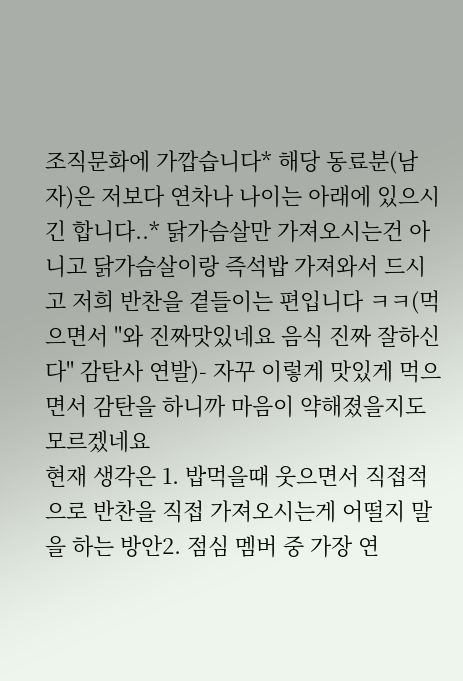조직문화에 가깝습니다* 해당 동료분(남자)은 저보다 연차나 나이는 아래에 있으시긴 합니다..* 닭가슴살만 가져오시는건 아니고 닭가슴살이랑 즉석밥 가져와서 드시고 저희 반찬을 곁들이는 편입니다 ㅋㅋ(먹으면서 "와 진짜맛있네요 음식 진짜 잘하신다" 감탄사 연발)- 자꾸 이렇게 맛있게 먹으면서 감탄을 하니까 마음이 약해졌을지도 모르겠네요
현재 생각은 1. 밥먹을때 웃으면서 직접적으로 반찬을 직접 가져오시는게 어떨지 말을 하는 방안2. 점심 멤버 중 가장 연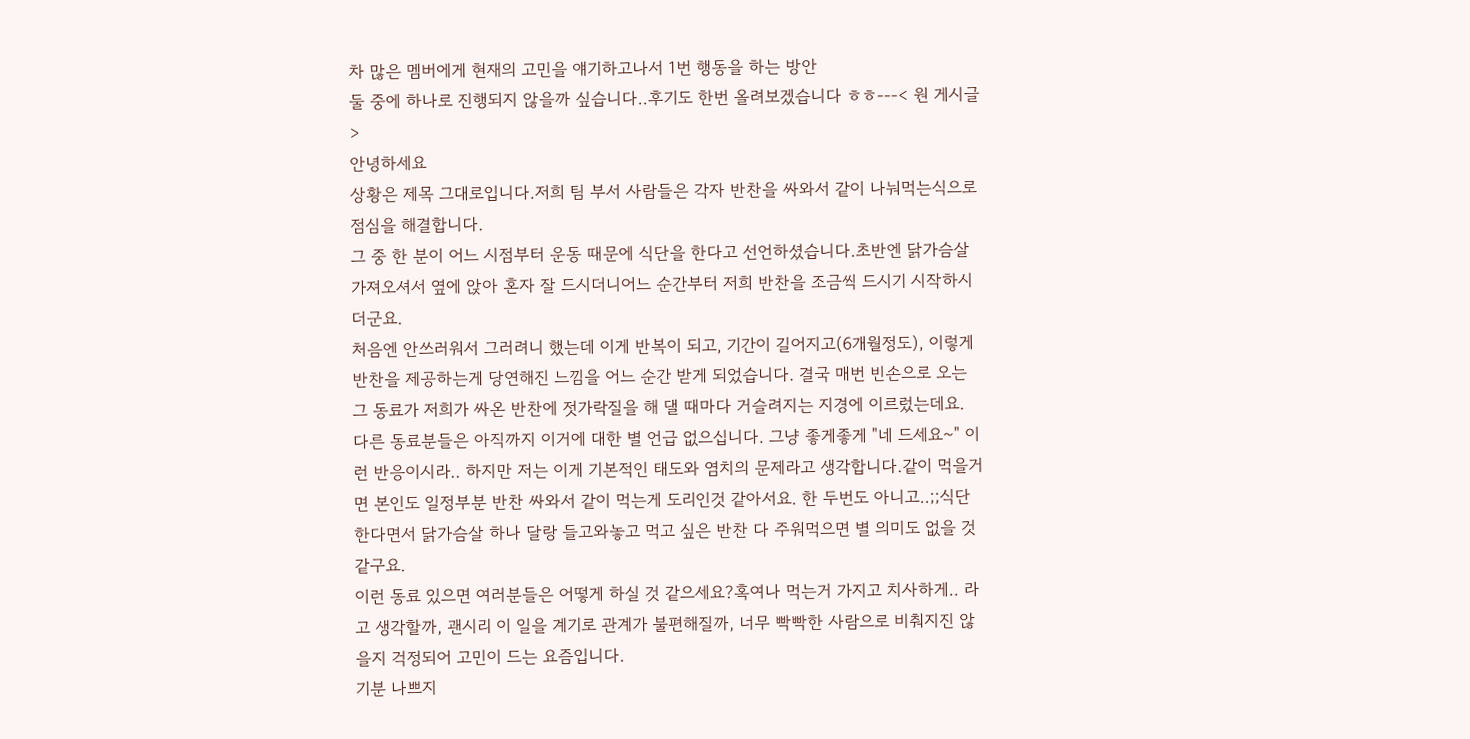차 많은 멤버에게 현재의 고민을 얘기하고나서 1번 행동을 하는 방안
둘 중에 하나로 진행되지 않을까 싶습니다..후기도 한번 올려보겠습니다 ㅎㅎ---< 원 게시글 >
안녕하세요
상황은 제목 그대로입니다.저희 팀 부서 사람들은 각자 반찬을 싸와서 같이 나눠먹는식으로 점심을 해결합니다.
그 중 한 분이 어느 시점부터 운동 때문에 식단을 한다고 선언하셨습니다.초반엔 닭가슴살 가져오셔서 옆에 앉아 혼자 잘 드시더니어느 순간부터 저희 반찬을 조금씩 드시기 시작하시더군요.
처음엔 안쓰러워서 그러려니 했는데 이게 반복이 되고, 기간이 길어지고(6개월정도), 이렇게 반찬을 제공하는게 당연해진 느낌을 어느 순간 받게 되었습니다. 결국 매번 빈손으로 오는 그 동료가 저희가 싸온 반찬에 젓가락질을 해 댈 때마다 거슬려지는 지경에 이르렀는데요.
다른 동료분들은 아직까지 이거에 대한 별 언급 없으십니다. 그냥 좋게좋게 "네 드세요~" 이런 반응이시라.. 하지만 저는 이게 기본적인 태도와 염치의 문제라고 생각합니다.같이 먹을거면 본인도 일정부분 반찬 싸와서 같이 먹는게 도리인것 같아서요. 한 두번도 아니고..;;식단 한다면서 닭가슴살 하나 달랑 들고와놓고 먹고 싶은 반찬 다 주워먹으면 별 의미도 없을 것 같구요.
이런 동료 있으면 여러분들은 어떻게 하실 것 같으세요?혹여나 먹는거 가지고 치사하게.. 라고 생각할까, 괜시리 이 일을 계기로 관계가 불편해질까, 너무 빡빡한 사람으로 비춰지진 않을지 걱정되어 고민이 드는 요즘입니다.
기분 나쁘지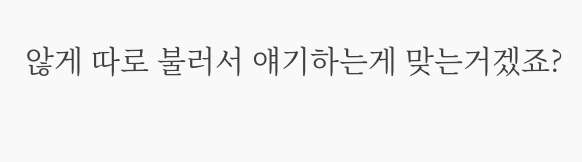않게 따로 불러서 얘기하는게 맞는거겠죠?